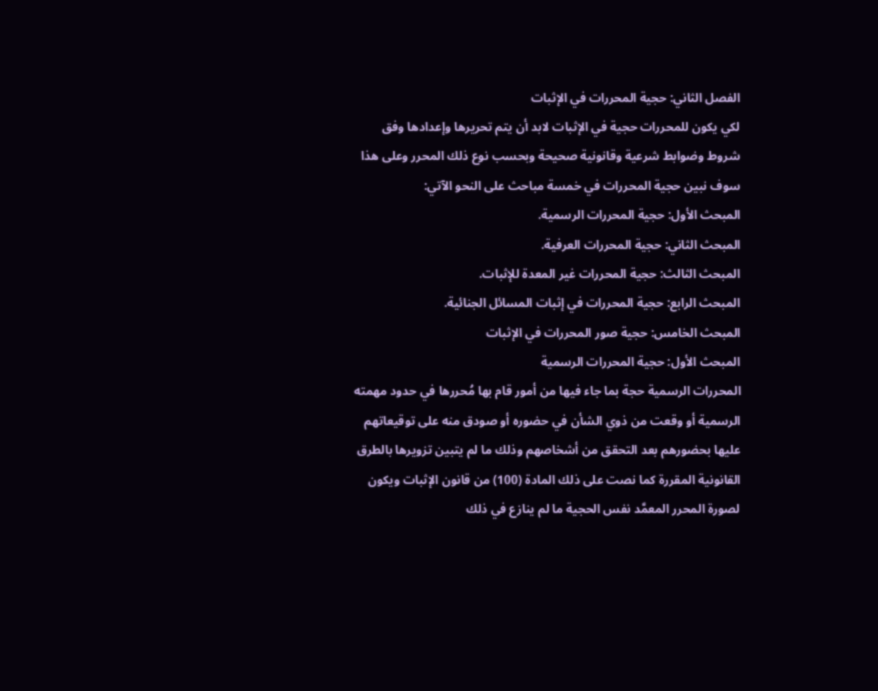الفصل الثاني: حجية المحررات في الإثبات
لكي يكون للمحررات حجية في الإثبات لابد أن يتم تحريرها وإعدادها وفق شروط وضوابط شرعية وقانونية صحيحة وبحسب نوع ذلك المحرر وعلى هذا سوف نبين حجية المحررات في خمسة مباحث على النحو الآتي:
المبحث الأول: حجية المحررات الرسمية.
المبحث الثاني: حجية المحررات العرفية.
المبحث الثالث: حجية المحررات غير المعدة للإثبات.
المبحث الرابع: حجية المحررات في إثبات المسائل الجنائية.
المبحث الخامس: حجية صور المحررات في الإثبات
المبحث الأول: حجية المحررات الرسمية
المحررات الرسمية حجة بما جاء فيها من أمور قام بها مُحررها في حدود مهمته الرسمية أو وقعت من ذوي الشأن في حضوره أو صودق منه على توقيعاتهم عليها بحضورهم بعد التحقق من أشخاصهم وذلك ما لم يتبين تزويرها بالطرق القانونية المقررة كما نصت على ذلك المادة (100) من قانون الإثبات ويكون لصورة المحرر المعمَّد نفس الحجية ما لم ينازع في ذلك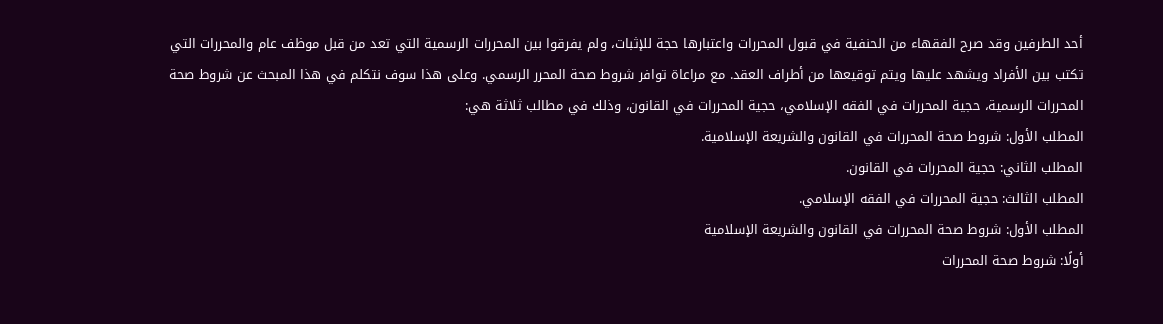أحد الطرفين وقد صرح الفقهاء من الحنفية في قبول المحررات واعتبارها حجة للإثبات، ولم يفرقوا بين المحررات الرسمية التي تعد من قبل موظف عام والمحررات التي تكتب بين الأفراد ويشهد عليها ويتم توقيعها من أطراف العقد. مع مراعاة توافر شروط صحة المحرر الرسمي. وعلى هذا سوف نتكلم في هذا المبحث عن شروط صحة المحررات الرسمية، حجية المحررات في الفقه الإسلامي، حجية المحررات في القانون، وذلك في مطالب ثلاثة هي:
المطلب الأول: شروط صحة المحررات في القانون والشريعة الإسلامية.
المطلب الثاني: حجية المحررات في القانون.
المطلب الثالث: حجية المحررات في الفقه الإسلامي.
المطلب الأول: شروط صحة المحررات في القانون والشريعة الإسلامية
أولًا: شروط صحة المحررات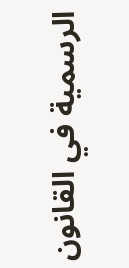الرسمية في القانون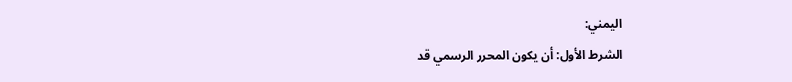اليمني:
الشرط الأول: أن يكون المحرر الرسمي قد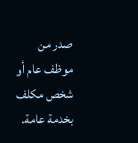صدر من موظف عام أو شخص مكلف بخدمة عامة.